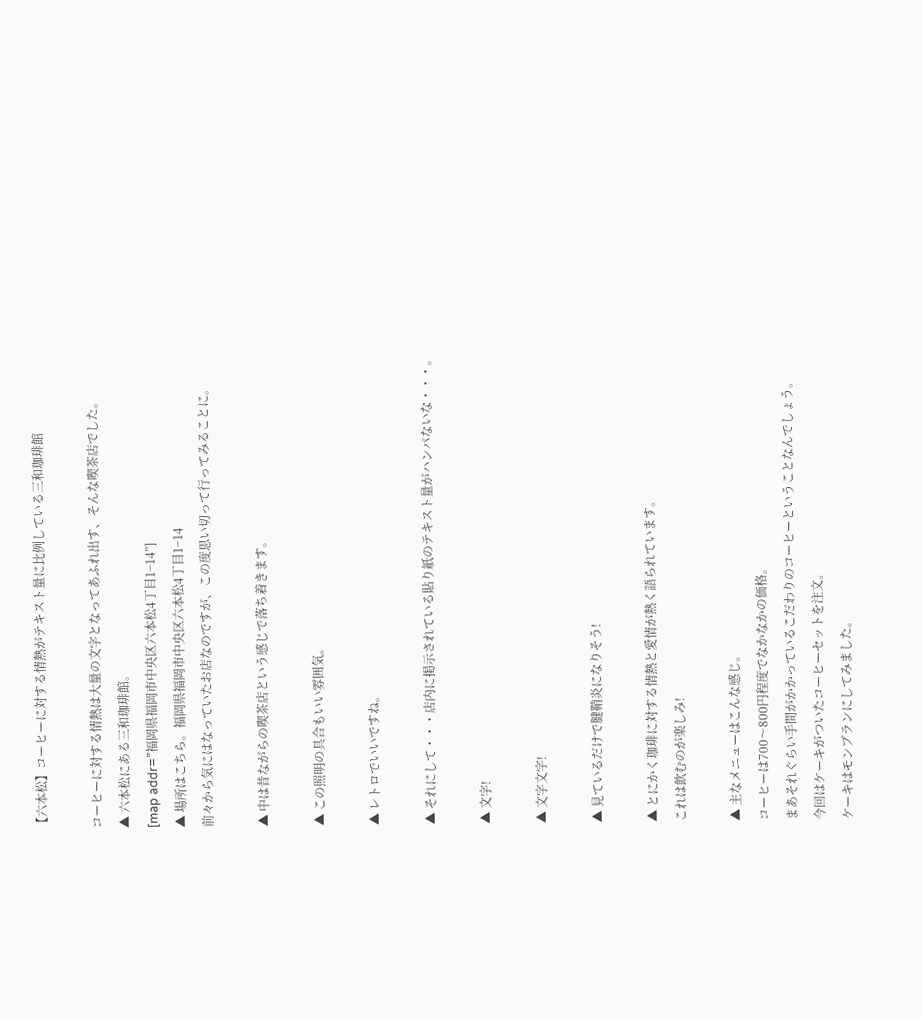【六本松】コーヒーに対する情熱がテキスト量に比例している三和珈琲館

コーヒーに対する情熱は大量の文字となってあふれ出す、そんな喫茶店でした。
▲ 六本松にある三和珈琲館。
[map addr=”福岡県福岡市中央区六本松4丁目1−14”]
▲ 場所はこちら。福岡県福岡市中央区六本松4丁目1−14
前々から気にはなっていたお店なのですが、この度思い切って行ってみることに。

▲ 中は昔ながらの喫茶店という感じで落ち着きます。

▲ この照明の具合もいい雰囲気。

▲ レトロでいいですね。

▲ それにして・・・店内に掲示されている貼り紙のテキスト量がハンパないな・・・。

▲ 文字!

▲ 文字文字!

▲ 見ているだけで腱鞘炎になりそう!

▲ とにかく珈琲に対する情熱と愛情が熱く語られています。
これは飲むのが楽しみ!

▲ 主なメニューはこんな感じ。
コーヒーは700〜800円程度でなかなかの価格。
まあそれぐらい手間がかかっているこだわりのコーヒーということなんでしょう。
今回はケーキがついたコーヒーセットを注文。
ケーキはモンブランにしてみました。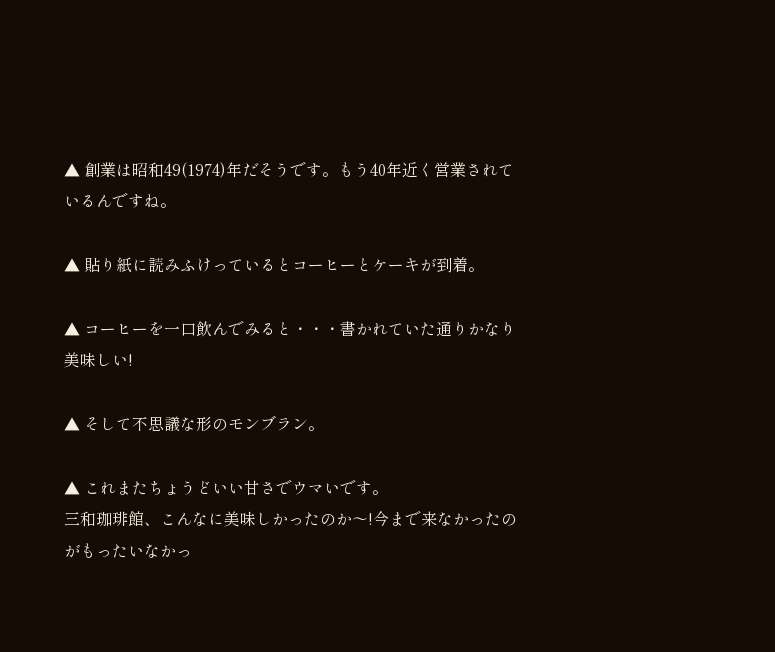▲ 創業は昭和49(1974)年だそうです。もう40年近く営業されているんですね。

▲ 貼り紙に読みふけっているとコーヒーとケーキが到着。

▲ コーヒーを一口飲んでみると・・・書かれていた通りかなり美味しい!

▲ そして不思議な形のモンブラン。

▲ これまたちょうどいい甘さでウマいです。
三和珈琲館、こんなに美味しかったのか〜!今まで来なかったのがもったいなかっ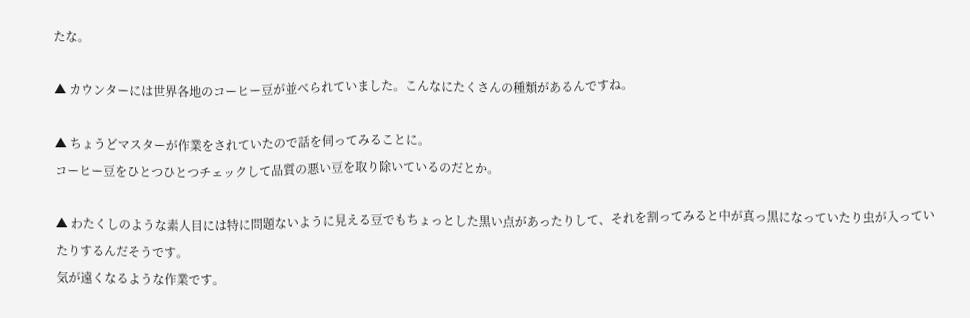たな。

▲ カウンターには世界各地のコーヒー豆が並べられていました。こんなにたくさんの種類があるんですね。

▲ ちょうどマスターが作業をされていたので話を伺ってみることに。
コーヒー豆をひとつひとつチェックして品質の悪い豆を取り除いているのだとか。

▲ わたくしのような素人目には特に問題ないように見える豆でもちょっとした黒い点があったりして、それを割ってみると中が真っ黒になっていたり虫が入っていたりするんだそうです。
気が遠くなるような作業です。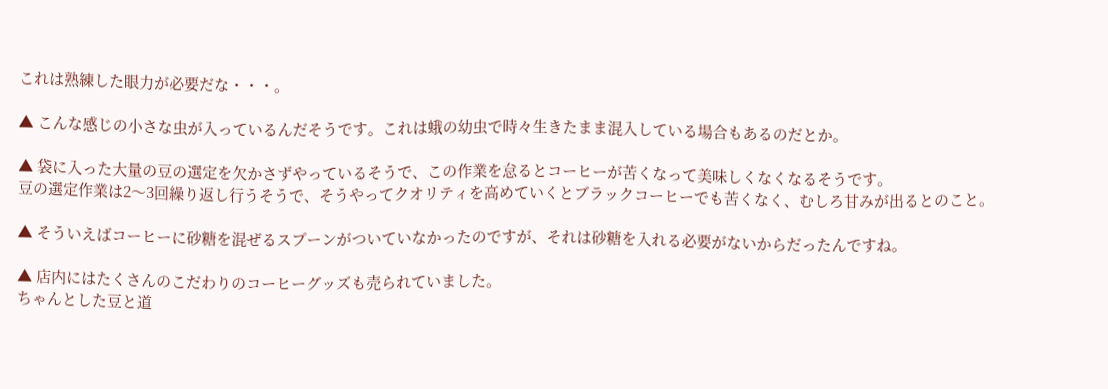これは熟練した眼力が必要だな・・・。

▲ こんな感じの小さな虫が入っているんだそうです。これは蛾の幼虫で時々生きたまま混入している場合もあるのだとか。

▲ 袋に入った大量の豆の選定を欠かさずやっているそうで、この作業を怠るとコーヒーが苦くなって美味しくなくなるそうです。
豆の選定作業は2〜3回繰り返し行うそうで、そうやってクオリティを高めていくとブラックコーヒーでも苦くなく、むしろ甘みが出るとのこと。

▲ そういえばコーヒーに砂糖を混ぜるスプーンがついていなかったのですが、それは砂糖を入れる必要がないからだったんですね。

▲ 店内にはたくさんのこだわりのコーヒーグッズも売られていました。
ちゃんとした豆と道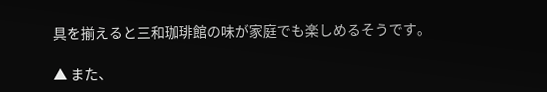具を揃えると三和珈琲館の味が家庭でも楽しめるそうです。

▲ また、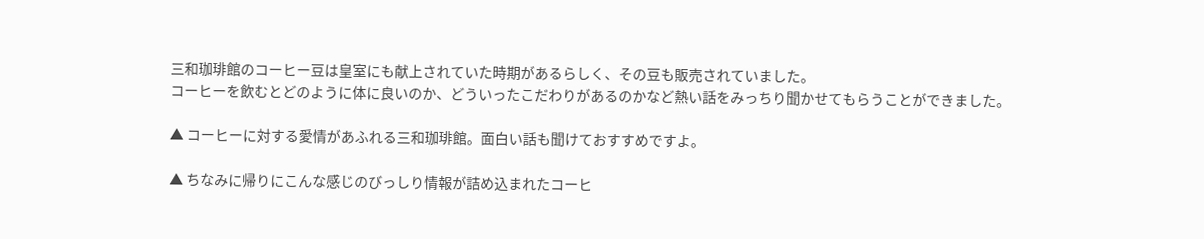三和珈琲館のコーヒー豆は皇室にも献上されていた時期があるらしく、その豆も販売されていました。
コーヒーを飲むとどのように体に良いのか、どういったこだわりがあるのかなど熱い話をみっちり聞かせてもらうことができました。

▲ コーヒーに対する愛情があふれる三和珈琲館。面白い話も聞けておすすめですよ。

▲ ちなみに帰りにこんな感じのびっしり情報が詰め込まれたコーヒ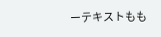ーテキストもも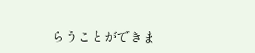らうことができま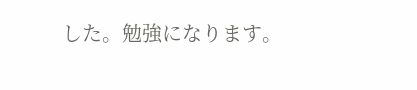した。勉強になります。